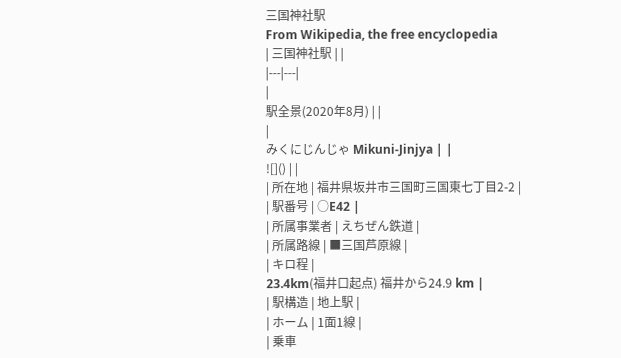三国神社駅
From Wikipedia, the free encyclopedia
| 三国神社駅 | |
|---|---|
|
駅全景(2020年8月) | |
|
みくにじんじゃ Mikuni-Jinjya | |
![]() | |
| 所在地 | 福井県坂井市三国町三国東七丁目2-2 |
| 駅番号 | ○E42 |
| 所属事業者 | えちぜん鉄道 |
| 所属路線 | ■三国芦原線 |
| キロ程 |
23.4km(福井口起点) 福井から24.9 km |
| 駅構造 | 地上駅 |
| ホーム | 1面1線 |
| 乗車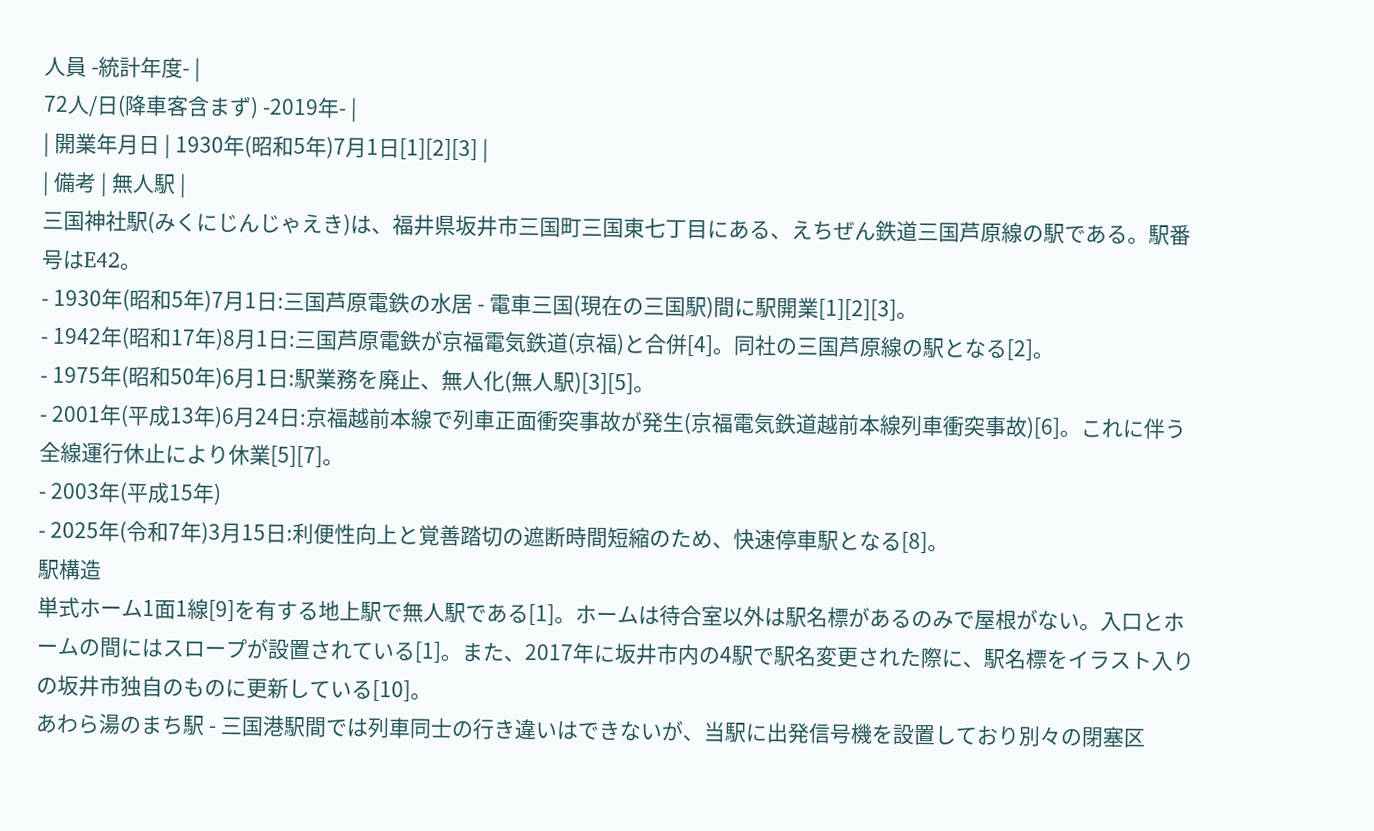人員 -統計年度- |
72人/日(降車客含まず) -2019年- |
| 開業年月日 | 1930年(昭和5年)7月1日[1][2][3] |
| 備考 | 無人駅 |
三国神社駅(みくにじんじゃえき)は、福井県坂井市三国町三国東七丁目にある、えちぜん鉄道三国芦原線の駅である。駅番号はE42。
- 1930年(昭和5年)7月1日:三国芦原電鉄の水居 - 電車三国(現在の三国駅)間に駅開業[1][2][3]。
- 1942年(昭和17年)8月1日:三国芦原電鉄が京福電気鉄道(京福)と合併[4]。同社の三国芦原線の駅となる[2]。
- 1975年(昭和50年)6月1日:駅業務を廃止、無人化(無人駅)[3][5]。
- 2001年(平成13年)6月24日:京福越前本線で列車正面衝突事故が発生(京福電気鉄道越前本線列車衝突事故)[6]。これに伴う全線運行休止により休業[5][7]。
- 2003年(平成15年)
- 2025年(令和7年)3月15日:利便性向上と覚善踏切の遮断時間短縮のため、快速停車駅となる[8]。
駅構造
単式ホーム1面1線[9]を有する地上駅で無人駅である[1]。ホームは待合室以外は駅名標があるのみで屋根がない。入口とホームの間にはスロープが設置されている[1]。また、2017年に坂井市内の4駅で駅名変更された際に、駅名標をイラスト入りの坂井市独自のものに更新している[10]。
あわら湯のまち駅 - 三国港駅間では列車同士の行き違いはできないが、当駅に出発信号機を設置しており別々の閉塞区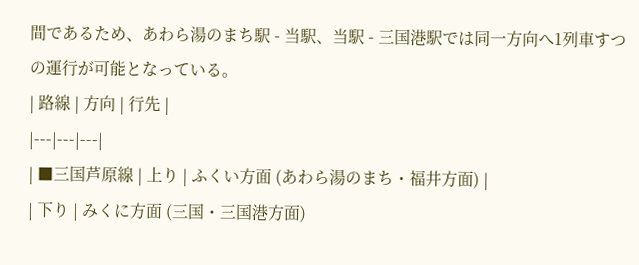間であるため、あわら湯のまち駅 - 当駅、当駅 - 三国港駅では同一方向へ1列車すつの運行が可能となっている。
| 路線 | 方向 | 行先 |
|---|---|---|
| ■三国芦原線 | 上り | ふくい方面 (あわら湯のまち・福井方面) |
| 下り | みくに方面 (三国・三国港方面)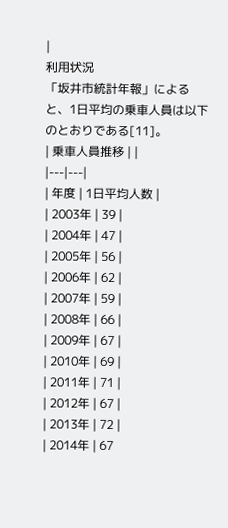|
利用状況
「坂井市統計年報」によると、1日平均の乗車人員は以下のとおりである[11]。
| 乗車人員推移 | |
|---|---|
| 年度 | 1日平均人数 |
| 2003年 | 39 |
| 2004年 | 47 |
| 2005年 | 56 |
| 2006年 | 62 |
| 2007年 | 59 |
| 2008年 | 66 |
| 2009年 | 67 |
| 2010年 | 69 |
| 2011年 | 71 |
| 2012年 | 67 |
| 2013年 | 72 |
| 2014年 | 67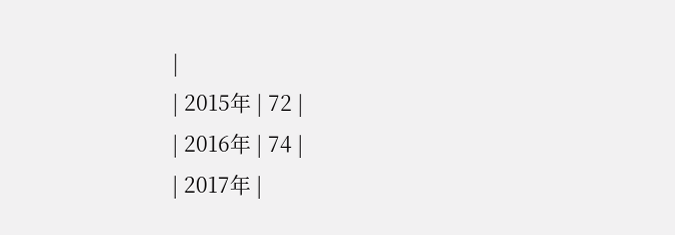|
| 2015年 | 72 |
| 2016年 | 74 |
| 2017年 |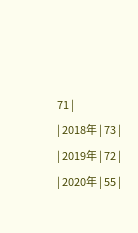71 |
| 2018年 | 73 |
| 2019年 | 72 |
| 2020年 | 55 |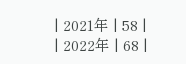| 2021年 | 58 |
| 2022年 | 68 |